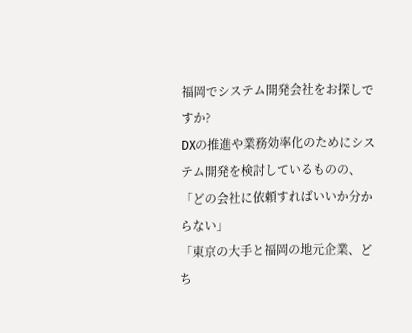福岡でシステム開発会社をお探しですか?
DXの推進や業務効率化のためにシステム開発を検討しているものの、
「どの会社に依頼すればいいか分からない」
「東京の大手と福岡の地元企業、どち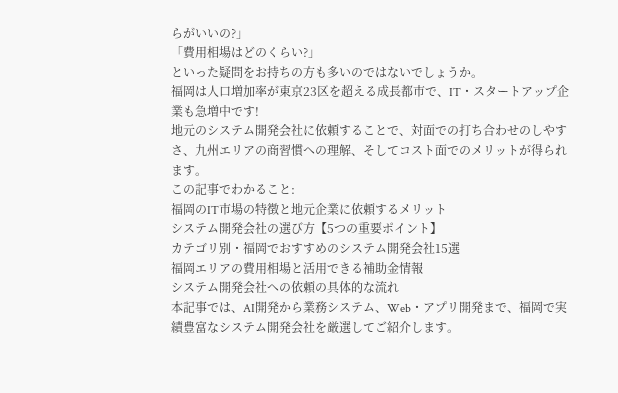らがいいの?」
「費用相場はどのくらい?」
といった疑問をお持ちの方も多いのではないでしょうか。
福岡は人口増加率が東京23区を超える成長都市で、IT・スタートアップ企業も急増中です!
地元のシステム開発会社に依頼することで、対面での打ち合わせのしやすさ、九州エリアの商習慣への理解、そしてコスト面でのメリットが得られます。
この記事でわかること:
福岡のIT市場の特徴と地元企業に依頼するメリット
システム開発会社の選び方【5つの重要ポイント】
カテゴリ別・福岡でおすすめのシステム開発会社15選
福岡エリアの費用相場と活用できる補助金情報
システム開発会社への依頼の具体的な流れ
本記事では、AI開発から業務システム、Web・アプリ開発まで、福岡で実績豊富なシステム開発会社を厳選してご紹介します。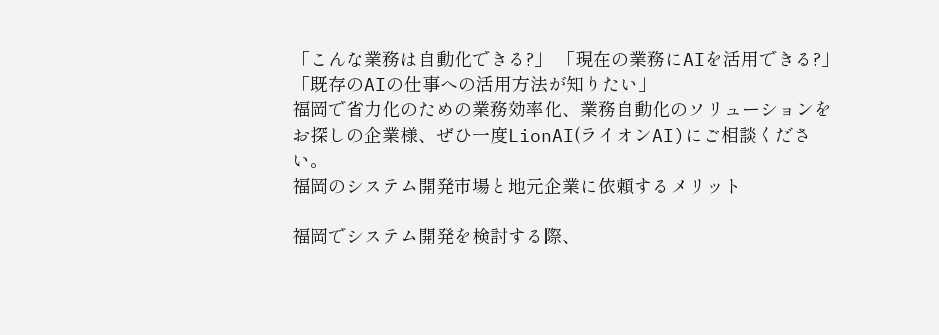「こんな業務は自動化できる?」 「現在の業務にAIを活用できる?」 「既存のAIの仕事への活用方法が知りたい」
福岡で省力化のための業務効率化、業務自動化のソリューションをお探しの企業様、ぜひ一度LionAI(ライオンAI)にご相談ください。
福岡のシステム開発市場と地元企業に依頼するメリット

福岡でシステム開発を検討する際、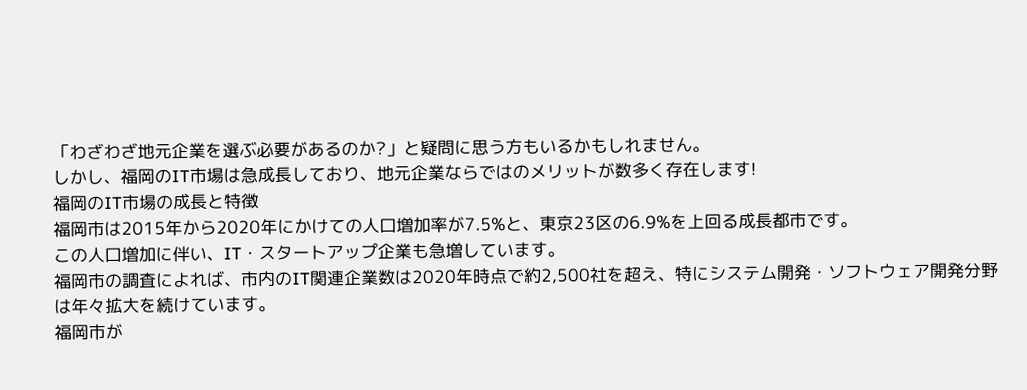「わざわざ地元企業を選ぶ必要があるのか?」と疑問に思う方もいるかもしれません。
しかし、福岡のIT市場は急成長しており、地元企業ならではのメリットが数多く存在します!
福岡のIT市場の成長と特徴
福岡市は2015年から2020年にかけての人口増加率が7.5%と、東京23区の6.9%を上回る成長都市です。
この人口増加に伴い、IT・スタートアップ企業も急増しています。
福岡市の調査によれば、市内のIT関連企業数は2020年時点で約2,500社を超え、特にシステム開発・ソフトウェア開発分野は年々拡大を続けています。
福岡市が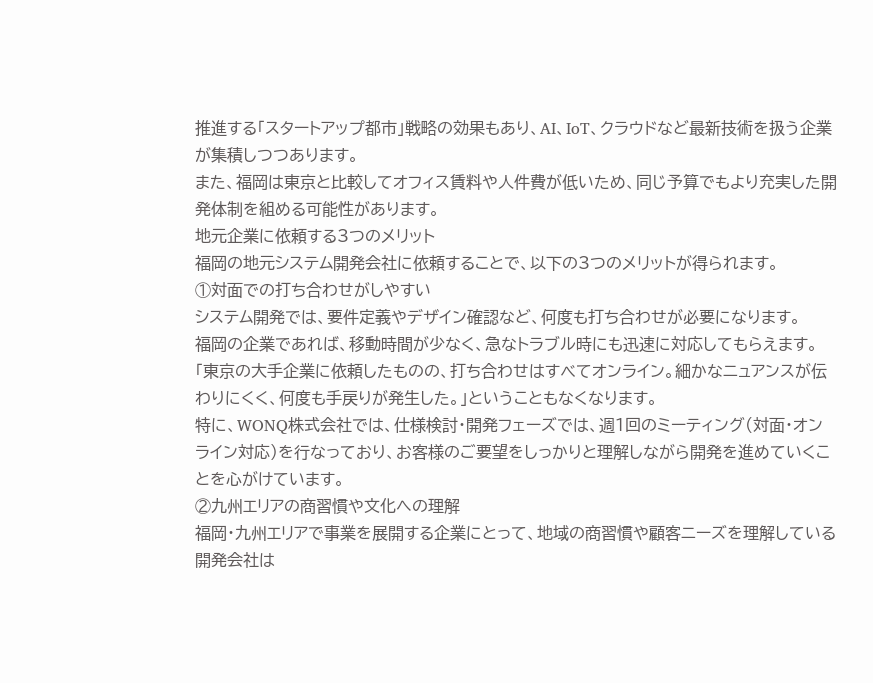推進する「スタートアップ都市」戦略の効果もあり、AI、IoT、クラウドなど最新技術を扱う企業が集積しつつあります。
また、福岡は東京と比較してオフィス賃料や人件費が低いため、同じ予算でもより充実した開発体制を組める可能性があります。
地元企業に依頼する3つのメリット
福岡の地元システム開発会社に依頼することで、以下の3つのメリットが得られます。
①対面での打ち合わせがしやすい
システム開発では、要件定義やデザイン確認など、何度も打ち合わせが必要になります。
福岡の企業であれば、移動時間が少なく、急なトラブル時にも迅速に対応してもらえます。
「東京の大手企業に依頼したものの、打ち合わせはすべてオンライン。細かなニュアンスが伝わりにくく、何度も手戻りが発生した。」ということもなくなります。
特に、WONQ株式会社では、仕様検討・開発フェーズでは、週1回のミーティング(対面・オンライン対応)を行なっており、お客様のご要望をしっかりと理解しながら開発を進めていくことを心がけています。
②九州エリアの商習慣や文化への理解
福岡・九州エリアで事業を展開する企業にとって、地域の商習慣や顧客ニーズを理解している開発会社は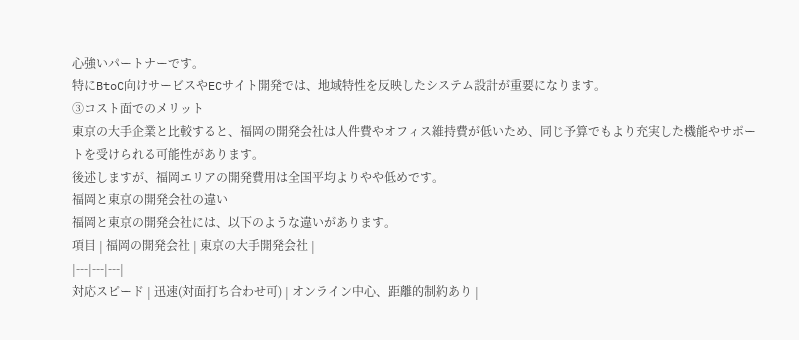心強いパートナーです。
特にBtoC向けサービスやECサイト開発では、地域特性を反映したシステム設計が重要になります。
③コスト面でのメリット
東京の大手企業と比較すると、福岡の開発会社は人件費やオフィス維持費が低いため、同じ予算でもより充実した機能やサポートを受けられる可能性があります。
後述しますが、福岡エリアの開発費用は全国平均よりやや低めです。
福岡と東京の開発会社の違い
福岡と東京の開発会社には、以下のような違いがあります。
項目 | 福岡の開発会社 | 東京の大手開発会社 |
|---|---|---|
対応スピード | 迅速(対面打ち合わせ可) | オンライン中心、距離的制約あり |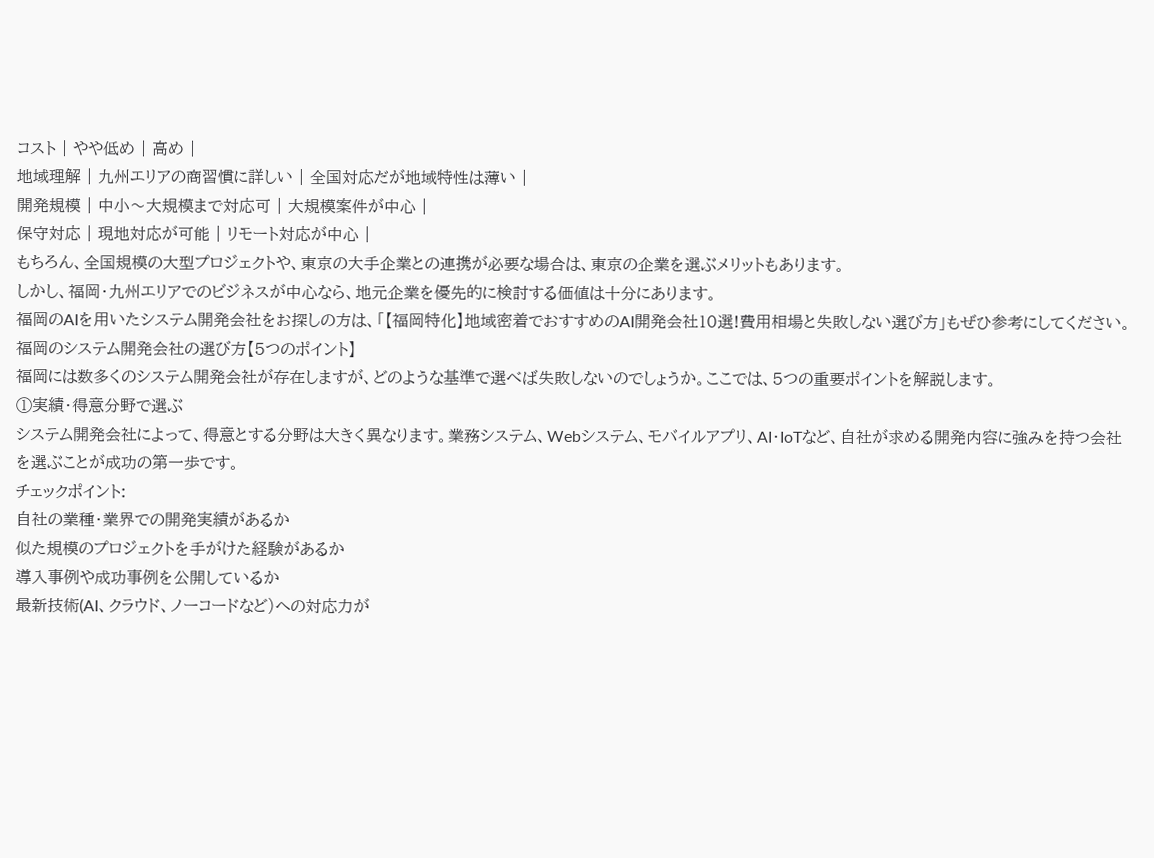コスト | やや低め | 高め |
地域理解 | 九州エリアの商習慣に詳しい | 全国対応だが地域特性は薄い |
開発規模 | 中小〜大規模まで対応可 | 大規模案件が中心 |
保守対応 | 現地対応が可能 | リモート対応が中心 |
もちろん、全国規模の大型プロジェクトや、東京の大手企業との連携が必要な場合は、東京の企業を選ぶメリットもあります。
しかし、福岡・九州エリアでのビジネスが中心なら、地元企業を優先的に検討する価値は十分にあります。
福岡のAIを用いたシステム開発会社をお探しの方は、「【福岡特化】地域密着でおすすめのAI開発会社10選!費用相場と失敗しない選び方」もぜひ参考にしてください。
福岡のシステム開発会社の選び方【5つのポイント】
福岡には数多くのシステム開発会社が存在しますが、どのような基準で選べば失敗しないのでしょうか。ここでは、5つの重要ポイントを解説します。
①実績・得意分野で選ぶ
システム開発会社によって、得意とする分野は大きく異なります。業務システム、Webシステム、モバイルアプリ、AI・IoTなど、自社が求める開発内容に強みを持つ会社を選ぶことが成功の第一歩です。
チェックポイント:
自社の業種・業界での開発実績があるか
似た規模のプロジェクトを手がけた経験があるか
導入事例や成功事例を公開しているか
最新技術(AI、クラウド、ノーコードなど)への対応力が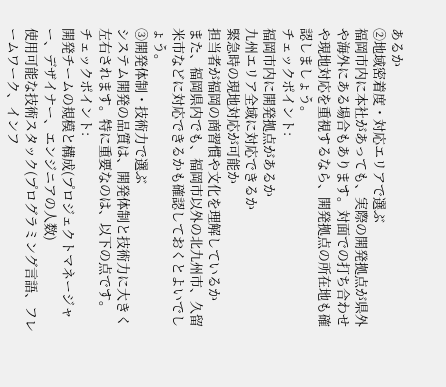あるか
②地域密着度・対応エリアで選ぶ
福岡市内に本社があっても、実際の開発拠点が県外や海外にある場合もあります。対面での打ち合わせや現地対応を重視するなら、開発拠点の所在地も確認しましょう。
チェックポイント:
福岡市内に開発拠点があるか
九州エリア全域に対応できるか
緊急時の現地対応が可能か
担当者が福岡の商習慣や文化を理解しているか
また、福岡県内でも、福岡市以外の北九州市、久留米市などに対応できるかも確認しておくとよいでしょう。
③開発体制・技術力で選ぶ
システム開発の品質は、開発体制と技術力に大きく左右されます。特に重要なのは、以下の点です。
チェックポイント:
開発チームの規模と構成(プロジェクトマネージャー、デザイナー、エンジニアの人数)
使用可能な技術スタック(プログラミング言語、フレームワーク、インフ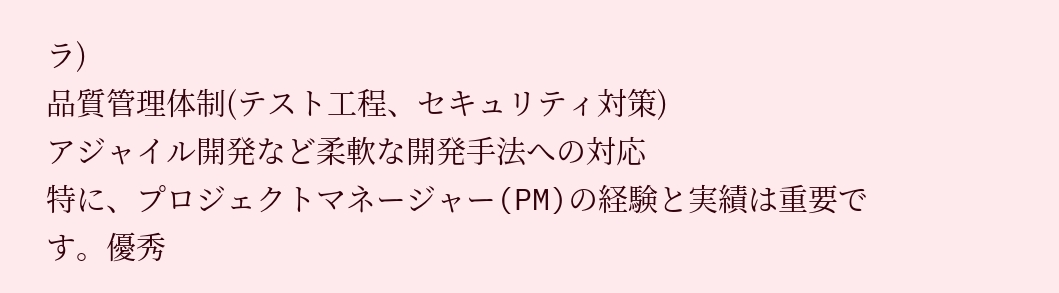ラ)
品質管理体制(テスト工程、セキュリティ対策)
アジャイル開発など柔軟な開発手法への対応
特に、プロジェクトマネージャー(PM)の経験と実績は重要です。優秀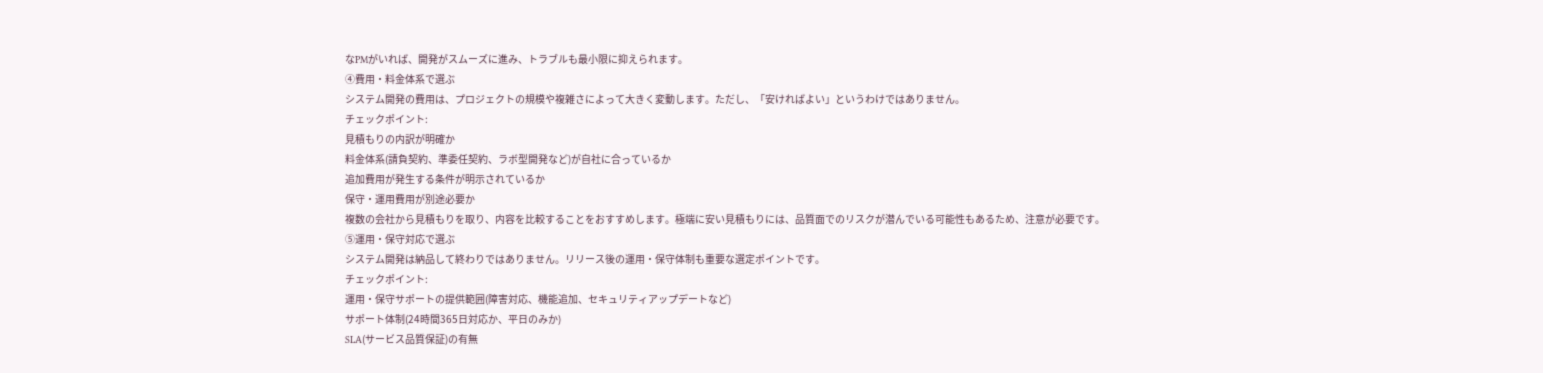なPMがいれば、開発がスムーズに進み、トラブルも最小限に抑えられます。
④費用・料金体系で選ぶ
システム開発の費用は、プロジェクトの規模や複雑さによって大きく変動します。ただし、「安ければよい」というわけではありません。
チェックポイント:
見積もりの内訳が明確か
料金体系(請負契約、準委任契約、ラボ型開発など)が自社に合っているか
追加費用が発生する条件が明示されているか
保守・運用費用が別途必要か
複数の会社から見積もりを取り、内容を比較することをおすすめします。極端に安い見積もりには、品質面でのリスクが潜んでいる可能性もあるため、注意が必要です。
⑤運用・保守対応で選ぶ
システム開発は納品して終わりではありません。リリース後の運用・保守体制も重要な選定ポイントです。
チェックポイント:
運用・保守サポートの提供範囲(障害対応、機能追加、セキュリティアップデートなど)
サポート体制(24時間365日対応か、平日のみか)
SLA(サービス品質保証)の有無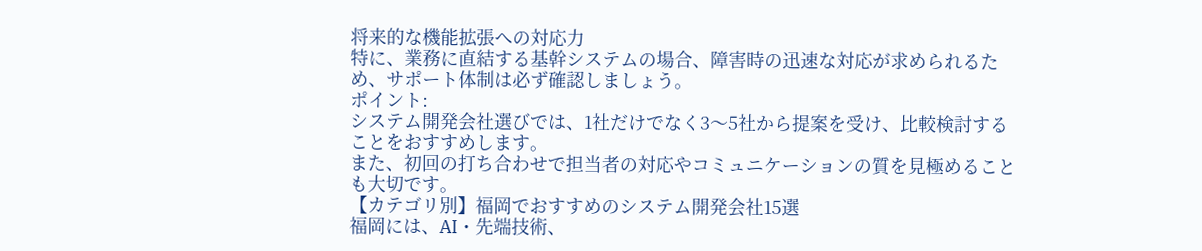将来的な機能拡張への対応力
特に、業務に直結する基幹システムの場合、障害時の迅速な対応が求められるため、サポート体制は必ず確認しましょう。
ポイント:
システム開発会社選びでは、1社だけでなく3〜5社から提案を受け、比較検討することをおすすめします。
また、初回の打ち合わせで担当者の対応やコミュニケーションの質を見極めることも大切です。
【カテゴリ別】福岡でおすすめのシステム開発会社15選
福岡には、AI・先端技術、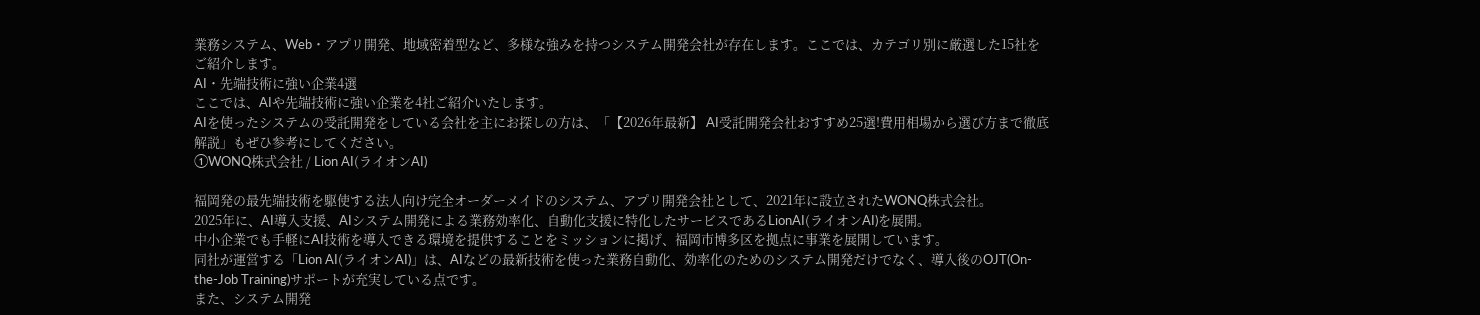業務システム、Web・アプリ開発、地域密着型など、多様な強みを持つシステム開発会社が存在します。ここでは、カテゴリ別に厳選した15社をご紹介します。
AI・先端技術に強い企業4選
ここでは、AIや先端技術に強い企業を4社ご紹介いたします。
AIを使ったシステムの受託開発をしている会社を主にお探しの方は、「【2026年最新】 AI受託開発会社おすすめ25選!費用相場から選び方まで徹底解説」もぜひ参考にしてください。
①WONQ株式会社 / Lion AI(ライオンAI)

福岡発の最先端技術を駆使する法人向け完全オーダーメイドのシステム、アプリ開発会社として、2021年に設立されたWONQ株式会社。
2025年に、AI導入支援、AIシステム開発による業務効率化、自動化支援に特化したサービスであるLionAI(ライオンAI)を展開。
中小企業でも手軽にAI技術を導入できる環境を提供することをミッションに掲げ、福岡市博多区を拠点に事業を展開しています。
同社が運営する「Lion AI(ライオンAI)」は、AIなどの最新技術を使った業務自動化、効率化のためのシステム開発だけでなく、導入後のOJT(On-the-Job Training)サポートが充実している点です。
また、システム開発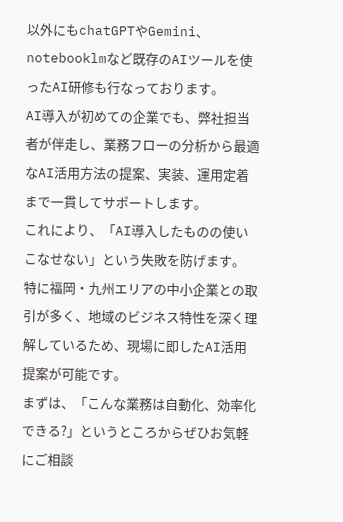以外にもchatGPTやGemini、notebooklmなど既存のAIツールを使ったAI研修も行なっております。
AI導入が初めての企業でも、弊社担当者が伴走し、業務フローの分析から最適なAI活用方法の提案、実装、運用定着まで一貫してサポートします。
これにより、「AI導入したものの使いこなせない」という失敗を防げます。
特に福岡・九州エリアの中小企業との取引が多く、地域のビジネス特性を深く理解しているため、現場に即したAI活用提案が可能です。
まずは、「こんな業務は自動化、効率化できる?」というところからぜひお気軽にご相談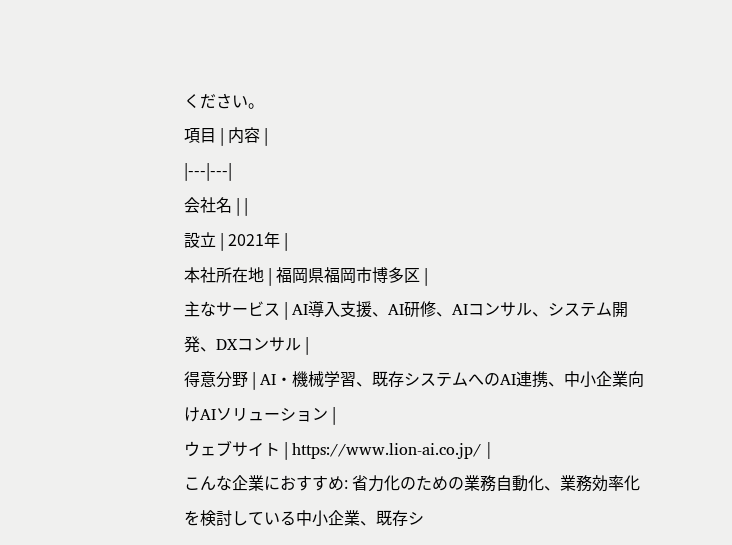ください。
項目 | 内容 |
|---|---|
会社名 | |
設立 | 2021年 |
本社所在地 | 福岡県福岡市博多区 |
主なサービス | AI導入支援、AI研修、AIコンサル、システム開発、DXコンサル |
得意分野 | AI・機械学習、既存システムへのAI連携、中小企業向けAIソリューション |
ウェブサイト | https://www.lion-ai.co.jp/ |
こんな企業におすすめ: 省力化のための業務自動化、業務効率化を検討している中小企業、既存シ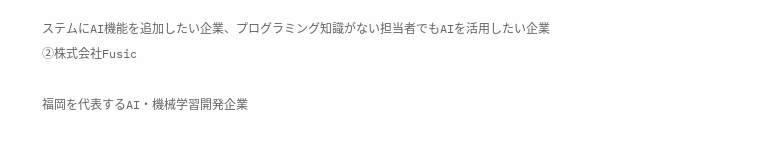ステムにAI機能を追加したい企業、プログラミング知識がない担当者でもAIを活用したい企業
②株式会社Fusic

福岡を代表するAI・機械学習開発企業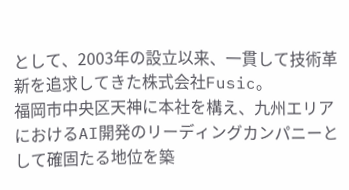として、2003年の設立以来、一貫して技術革新を追求してきた株式会社Fusic。
福岡市中央区天神に本社を構え、九州エリアにおけるAI開発のリーディングカンパニーとして確固たる地位を築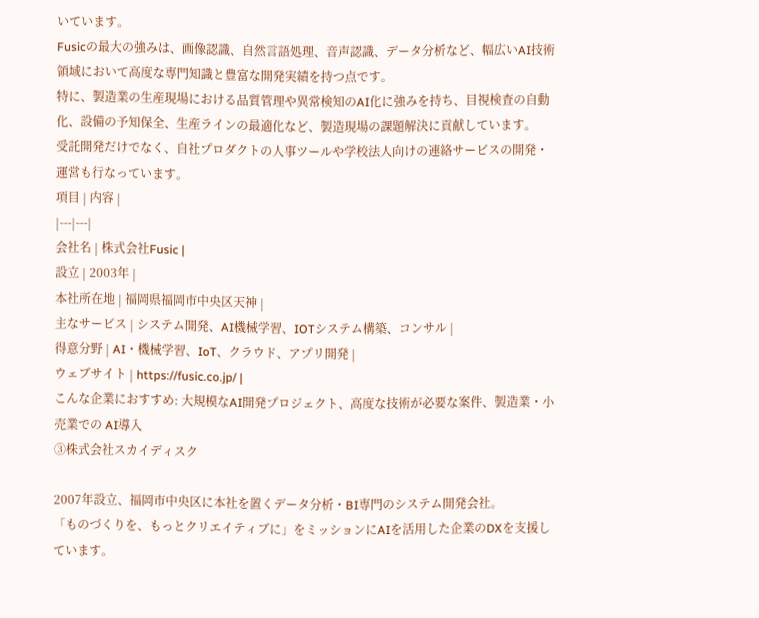いています。
Fusicの最大の強みは、画像認識、自然言語処理、音声認識、データ分析など、幅広いAI技術領域において高度な専門知識と豊富な開発実績を持つ点です。
特に、製造業の生産現場における品質管理や異常検知のAI化に強みを持ち、目視検査の自動化、設備の予知保全、生産ラインの最適化など、製造現場の課題解決に貢献しています。
受託開発だけでなく、自社プロダクトの人事ツールや学校法人向けの連絡サービスの開発・運営も行なっています。
項目 | 内容 |
|---|---|
会社名 | 株式会社Fusic |
設立 | 2003年 |
本社所在地 | 福岡県福岡市中央区天神 |
主なサービス | システム開発、AI機械学習、IOTシステム構築、コンサル |
得意分野 | AI・機械学習、IoT、クラウド、アプリ開発 |
ウェブサイト | https://fusic.co.jp/ |
こんな企業におすすめ: 大規模なAI開発プロジェクト、高度な技術が必要な案件、製造業・小売業での AI導入
③株式会社スカイディスク

2007年設立、福岡市中央区に本社を置くデータ分析・BI専門のシステム開発会社。
「ものづくりを、もっとクリエイティブに」をミッションにAIを活用した企業のDXを支援しています。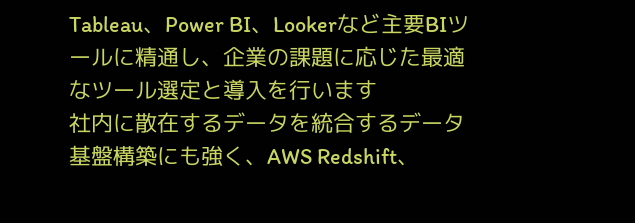Tableau、Power BI、Lookerなど主要BIツールに精通し、企業の課題に応じた最適なツール選定と導入を行います
社内に散在するデータを統合するデータ基盤構築にも強く、AWS Redshift、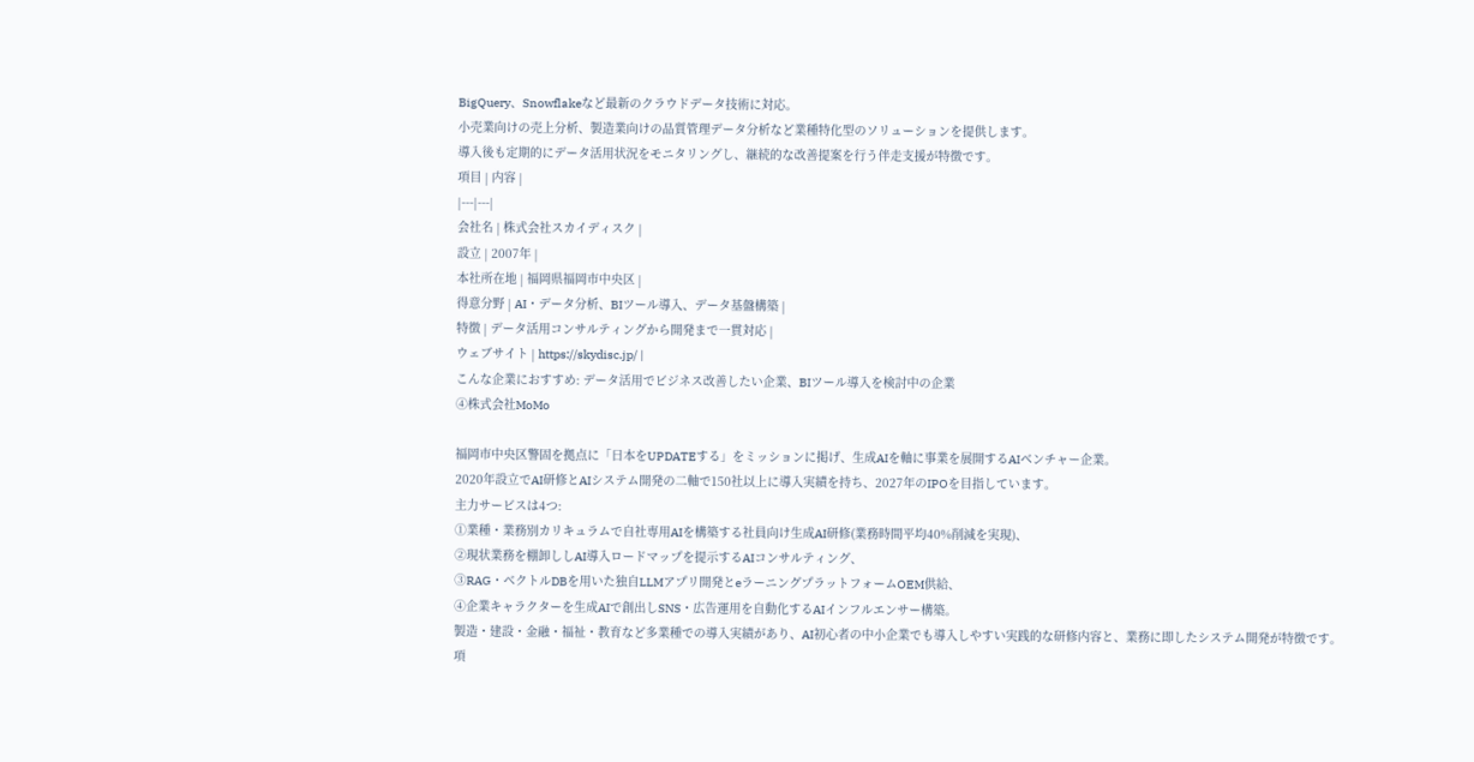BigQuery、Snowflakeなど最新のクラウドデータ技術に対応。
小売業向けの売上分析、製造業向けの品質管理データ分析など業種特化型のソリューションを提供します。
導入後も定期的にデータ活用状況をモニタリングし、継続的な改善提案を行う伴走支援が特徴です。
項目 | 内容 |
|---|---|
会社名 | 株式会社スカイディスク |
設立 | 2007年 |
本社所在地 | 福岡県福岡市中央区 |
得意分野 | AI・データ分析、BIツール導入、データ基盤構築 |
特徴 | データ活用コンサルティングから開発まで一貫対応 |
ウェブサイト | https://skydisc.jp/ |
こんな企業におすすめ: データ活用でビジネス改善したい企業、BIツール導入を検討中の企業
④株式会社MoMo

福岡市中央区警固を拠点に「日本をUPDATEする」をミッションに掲げ、生成AIを軸に事業を展開するAIベンチャー企業。
2020年設立でAI研修とAIシステム開発の二軸で150社以上に導入実績を持ち、2027年のIPOを目指しています。
主力サービスは4つ:
①業種・業務別カリキュラムで自社専用AIを構築する社員向け生成AI研修(業務時間平均40%削減を実現)、
②現状業務を棚卸ししAI導入ロードマップを提示するAIコンサルティング、
③RAG・ベクトルDBを用いた独自LLMアプリ開発とeラーニングプラットフォームOEM供給、
④企業キャラクターを生成AIで創出しSNS・広告運用を自動化するAIインフルエンサー構築。
製造・建設・金融・福祉・教育など多業種での導入実績があり、AI初心者の中小企業でも導入しやすい実践的な研修内容と、業務に即したシステム開発が特徴です。
項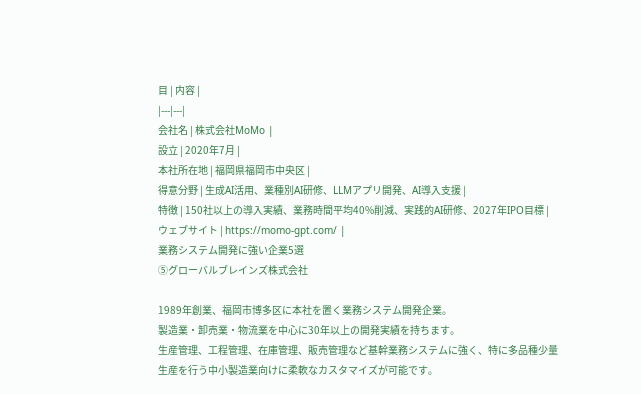目 | 内容 |
|---|---|
会社名 | 株式会社MoMo |
設立 | 2020年7月 |
本社所在地 | 福岡県福岡市中央区 |
得意分野 | 生成AI活用、業種別AI研修、LLMアプリ開発、AI導入支援 |
特徴 | 150社以上の導入実績、業務時間平均40%削減、実践的AI研修、2027年IPO目標 |
ウェブサイト | https://momo-gpt.com/ |
業務システム開発に強い企業5選
⑤グローバルブレインズ株式会社

1989年創業、福岡市博多区に本社を置く業務システム開発企業。
製造業・卸売業・物流業を中心に30年以上の開発実績を持ちます。
生産管理、工程管理、在庫管理、販売管理など基幹業務システムに強く、特に多品種少量生産を行う中小製造業向けに柔軟なカスタマイズが可能です。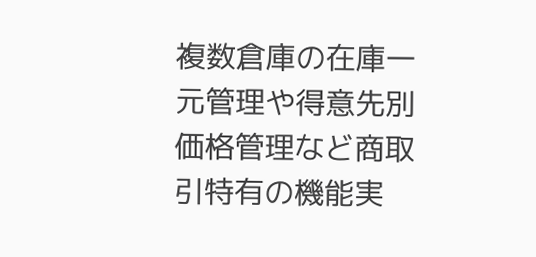複数倉庫の在庫一元管理や得意先別価格管理など商取引特有の機能実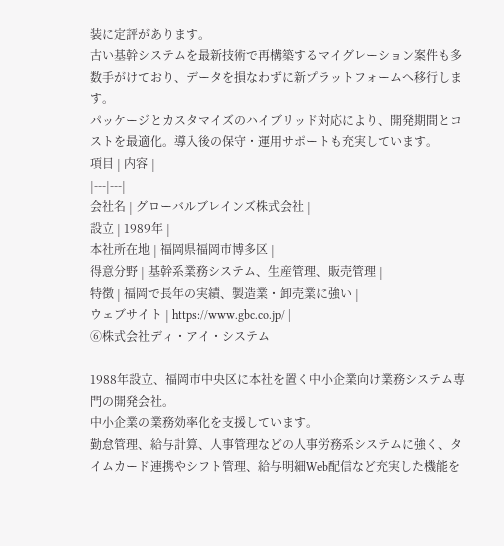装に定評があります。
古い基幹システムを最新技術で再構築するマイグレーション案件も多数手がけており、データを損なわずに新プラットフォームへ移行します。
パッケージとカスタマイズのハイブリッド対応により、開発期間とコストを最適化。導入後の保守・運用サポートも充実しています。
項目 | 内容 |
|---|---|
会社名 | グローバルブレインズ株式会社 |
設立 | 1989年 |
本社所在地 | 福岡県福岡市博多区 |
得意分野 | 基幹系業務システム、生産管理、販売管理 |
特徴 | 福岡で長年の実績、製造業・卸売業に強い |
ウェブサイト | https://www.gbc.co.jp/ |
⑥株式会社ディ・アイ・システム

1988年設立、福岡市中央区に本社を置く中小企業向け業務システム専門の開発会社。
中小企業の業務効率化を支援しています。
勤怠管理、給与計算、人事管理などの人事労務系システムに強く、タイムカード連携やシフト管理、給与明細Web配信など充実した機能を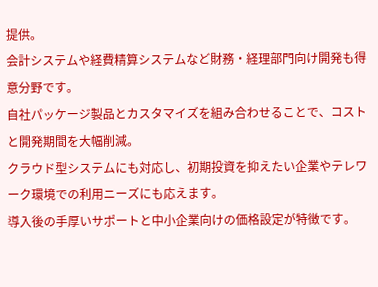提供。
会計システムや経費精算システムなど財務・経理部門向け開発も得意分野です。
自社パッケージ製品とカスタマイズを組み合わせることで、コストと開発期間を大幅削減。
クラウド型システムにも対応し、初期投資を抑えたい企業やテレワーク環境での利用ニーズにも応えます。
導入後の手厚いサポートと中小企業向けの価格設定が特徴です。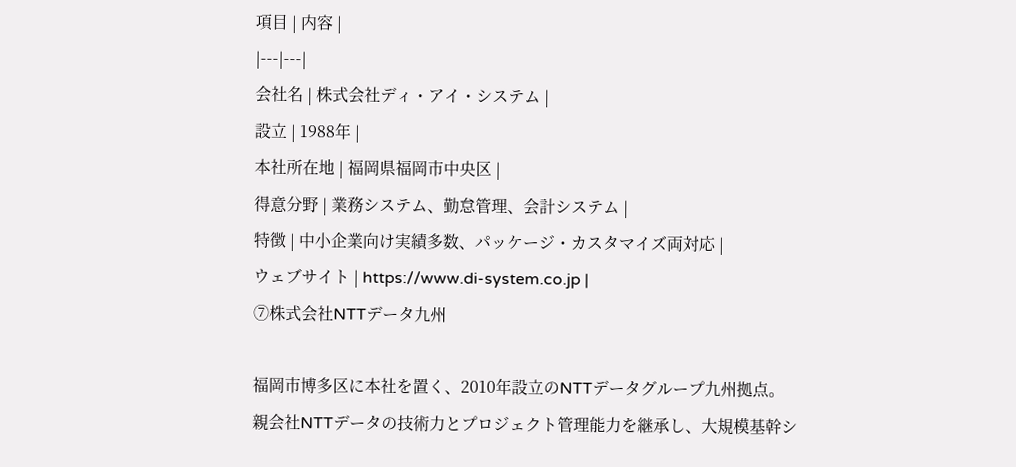項目 | 内容 |
|---|---|
会社名 | 株式会社ディ・アイ・システム |
設立 | 1988年 |
本社所在地 | 福岡県福岡市中央区 |
得意分野 | 業務システム、勤怠管理、会計システム |
特徴 | 中小企業向け実績多数、パッケージ・カスタマイズ両対応 |
ウェブサイト | https://www.di-system.co.jp |
⑦株式会社NTTデータ九州

福岡市博多区に本社を置く、2010年設立のNTTデータグループ九州拠点。
親会社NTTデータの技術力とプロジェクト管理能力を継承し、大規模基幹シ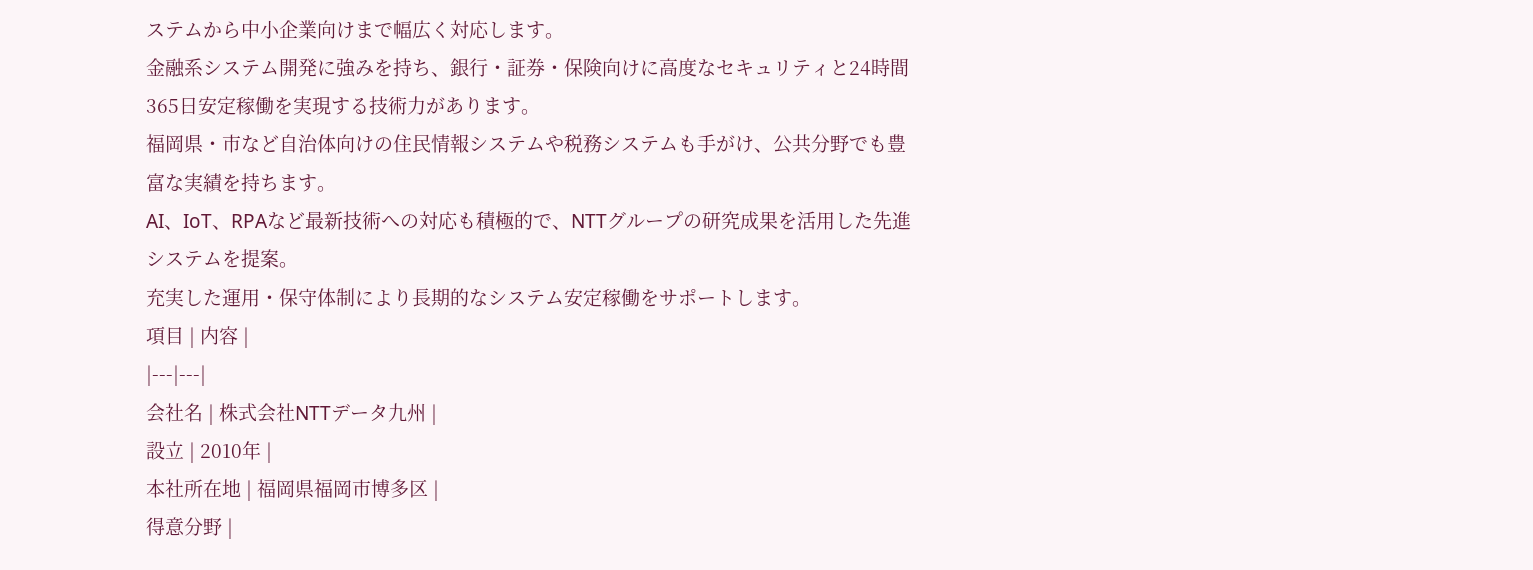ステムから中小企業向けまで幅広く対応します。
金融系システム開発に強みを持ち、銀行・証券・保険向けに高度なセキュリティと24時間365日安定稼働を実現する技術力があります。
福岡県・市など自治体向けの住民情報システムや税務システムも手がけ、公共分野でも豊富な実績を持ちます。
AI、IoT、RPAなど最新技術への対応も積極的で、NTTグループの研究成果を活用した先進システムを提案。
充実した運用・保守体制により長期的なシステム安定稼働をサポートします。
項目 | 内容 |
|---|---|
会社名 | 株式会社NTTデータ九州 |
設立 | 2010年 |
本社所在地 | 福岡県福岡市博多区 |
得意分野 |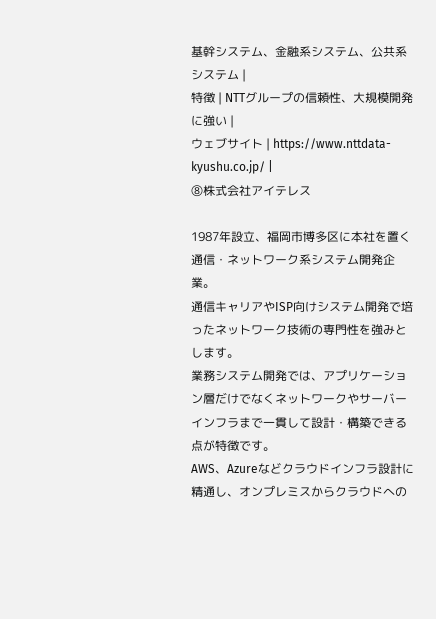基幹システム、金融系システム、公共系システム |
特徴 | NTTグループの信頼性、大規模開発に強い |
ウェブサイト | https://www.nttdata-kyushu.co.jp/ |
⑧株式会社アイテレス

1987年設立、福岡市博多区に本社を置く通信・ネットワーク系システム開発企業。
通信キャリアやISP向けシステム開発で培ったネットワーク技術の専門性を強みとします。
業務システム開発では、アプリケーション層だけでなくネットワークやサーバーインフラまで一貫して設計・構築できる点が特徴です。
AWS、Azureなどクラウドインフラ設計に精通し、オンプレミスからクラウドへの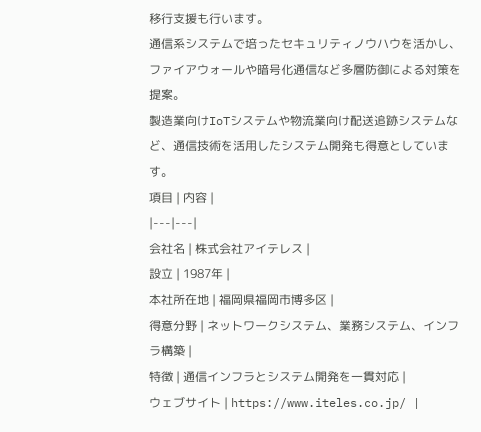移行支援も行います。
通信系システムで培ったセキュリティノウハウを活かし、ファイアウォールや暗号化通信など多層防御による対策を提案。
製造業向けIoTシステムや物流業向け配送追跡システムなど、通信技術を活用したシステム開発も得意としています。
項目 | 内容 |
|---|---|
会社名 | 株式会社アイテレス |
設立 | 1987年 |
本社所在地 | 福岡県福岡市博多区 |
得意分野 | ネットワークシステム、業務システム、インフラ構築 |
特徴 | 通信インフラとシステム開発を一貫対応 |
ウェブサイト | https://www.iteles.co.jp/ |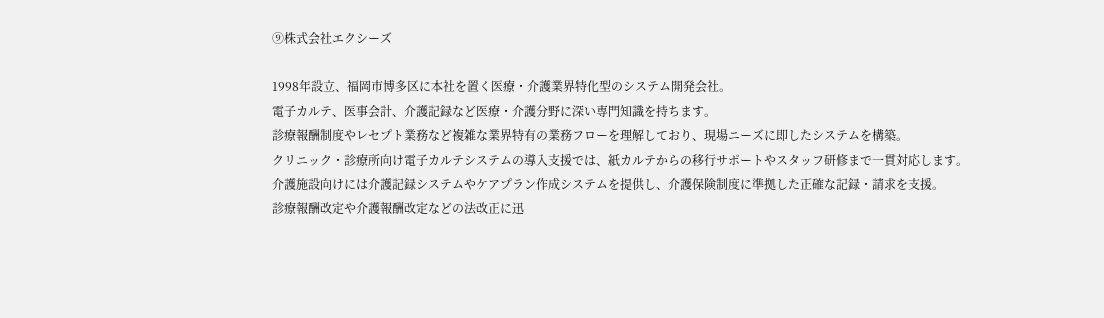⑨株式会社エクシーズ

1998年設立、福岡市博多区に本社を置く医療・介護業界特化型のシステム開発会社。
電子カルテ、医事会計、介護記録など医療・介護分野に深い専門知識を持ちます。
診療報酬制度やレセプト業務など複雑な業界特有の業務フローを理解しており、現場ニーズに即したシステムを構築。
クリニック・診療所向け電子カルテシステムの導入支援では、紙カルテからの移行サポートやスタッフ研修まで一貫対応します。
介護施設向けには介護記録システムやケアプラン作成システムを提供し、介護保険制度に準拠した正確な記録・請求を支援。
診療報酬改定や介護報酬改定などの法改正に迅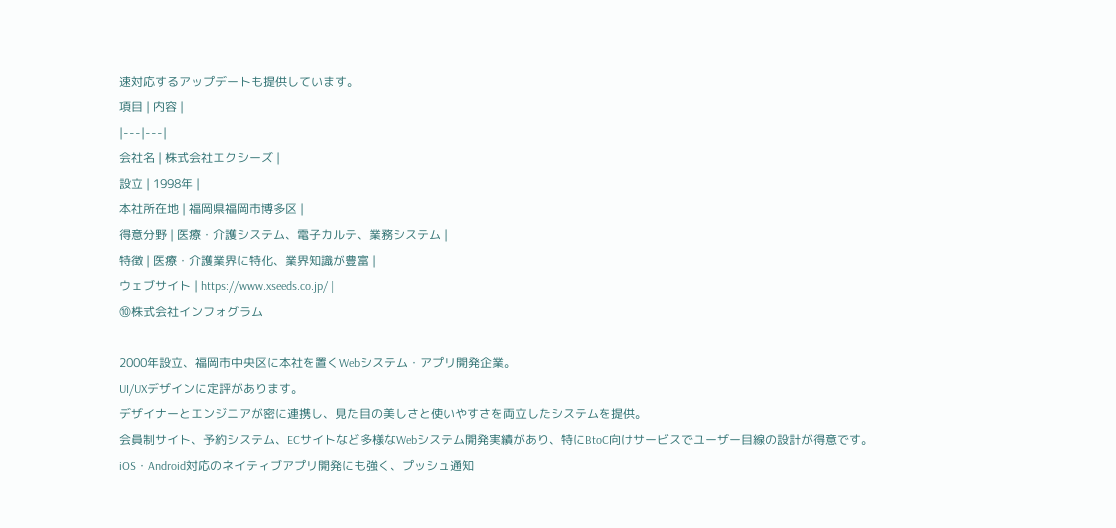速対応するアップデートも提供しています。
項目 | 内容 |
|---|---|
会社名 | 株式会社エクシーズ |
設立 | 1998年 |
本社所在地 | 福岡県福岡市博多区 |
得意分野 | 医療・介護システム、電子カルテ、業務システム |
特徴 | 医療・介護業界に特化、業界知識が豊富 |
ウェブサイト | https://www.xseeds.co.jp/ |
⑩株式会社インフォグラム

2000年設立、福岡市中央区に本社を置くWebシステム・アプリ開発企業。
UI/UXデザインに定評があります。
デザイナーとエンジニアが密に連携し、見た目の美しさと使いやすさを両立したシステムを提供。
会員制サイト、予約システム、ECサイトなど多様なWebシステム開発実績があり、特にBtoC向けサービスでユーザー目線の設計が得意です。
iOS・Android対応のネイティブアプリ開発にも強く、プッシュ通知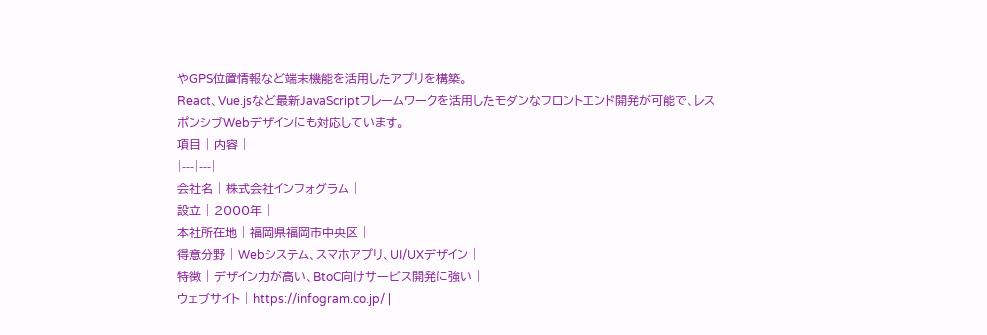やGPS位置情報など端末機能を活用したアプリを構築。
React、Vue.jsなど最新JavaScriptフレームワークを活用したモダンなフロントエンド開発が可能で、レスポンシブWebデザインにも対応しています。
項目 | 内容 |
|---|---|
会社名 | 株式会社インフォグラム |
設立 | 2000年 |
本社所在地 | 福岡県福岡市中央区 |
得意分野 | Webシステム、スマホアプリ、UI/UXデザイン |
特徴 | デザイン力が高い、BtoC向けサービス開発に強い |
ウェブサイト | https://infogram.co.jp/ |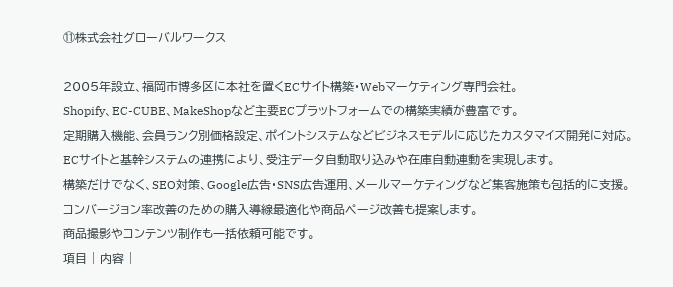⑪株式会社グローバルワークス

2005年設立、福岡市博多区に本社を置くECサイト構築・Webマーケティング専門会社。
Shopify、EC-CUBE、MakeShopなど主要ECプラットフォームでの構築実績が豊富です。
定期購入機能、会員ランク別価格設定、ポイントシステムなどビジネスモデルに応じたカスタマイズ開発に対応。
ECサイトと基幹システムの連携により、受注データ自動取り込みや在庫自動連動を実現します。
構築だけでなく、SEO対策、Google広告・SNS広告運用、メールマーケティングなど集客施策も包括的に支援。
コンバージョン率改善のための購入導線最適化や商品ページ改善も提案します。
商品撮影やコンテンツ制作も一括依頼可能です。
項目 | 内容 |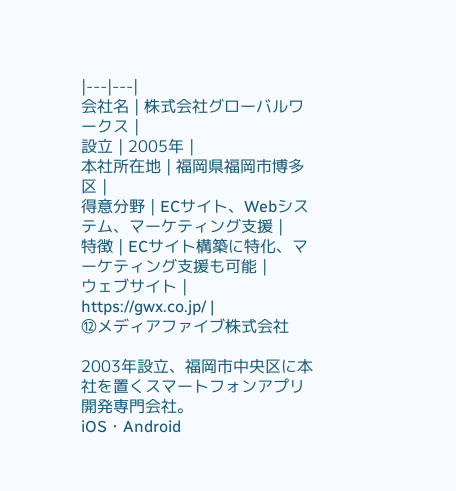|---|---|
会社名 | 株式会社グローバルワークス |
設立 | 2005年 |
本社所在地 | 福岡県福岡市博多区 |
得意分野 | ECサイト、Webシステム、マーケティング支援 |
特徴 | ECサイト構築に特化、マーケティング支援も可能 |
ウェブサイト | https://gwx.co.jp/ |
⑫メディアファイブ株式会社

2003年設立、福岡市中央区に本社を置くスマートフォンアプリ開発専門会社。
iOS・Android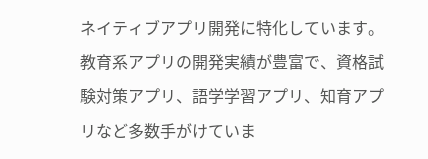ネイティブアプリ開発に特化しています。
教育系アプリの開発実績が豊富で、資格試験対策アプリ、語学学習アプリ、知育アプリなど多数手がけていま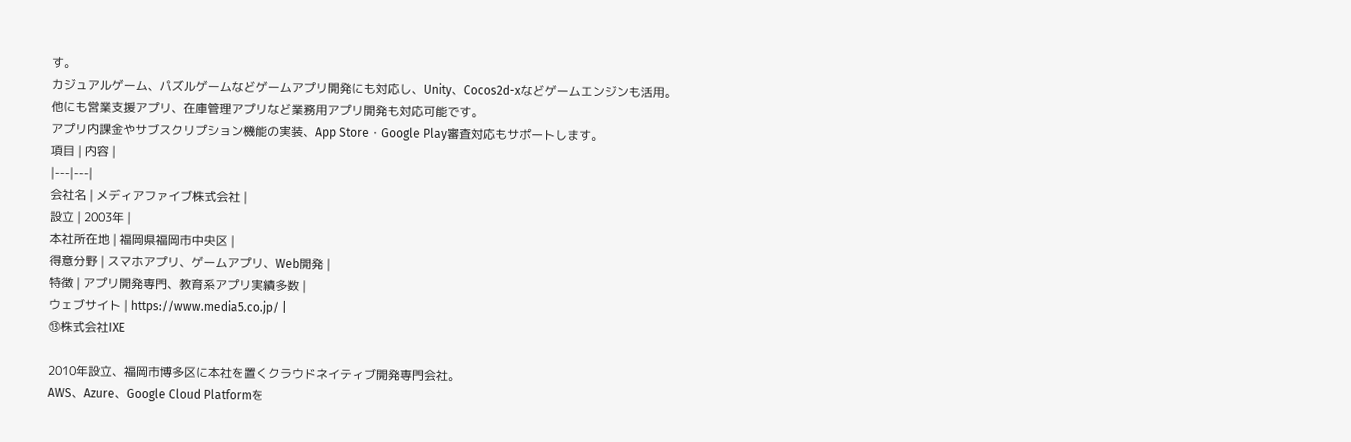す。
カジュアルゲーム、パズルゲームなどゲームアプリ開発にも対応し、Unity、Cocos2d-xなどゲームエンジンも活用。
他にも営業支援アプリ、在庫管理アプリなど業務用アプリ開発も対応可能です。
アプリ内課金やサブスクリプション機能の実装、App Store・Google Play審査対応もサポートします。
項目 | 内容 |
|---|---|
会社名 | メディアファイブ株式会社 |
設立 | 2003年 |
本社所在地 | 福岡県福岡市中央区 |
得意分野 | スマホアプリ、ゲームアプリ、Web開発 |
特徴 | アプリ開発専門、教育系アプリ実績多数 |
ウェブサイト | https://www.media5.co.jp/ |
⑬株式会社IXE

2010年設立、福岡市博多区に本社を置くクラウドネイティブ開発専門会社。
AWS、Azure、Google Cloud Platformを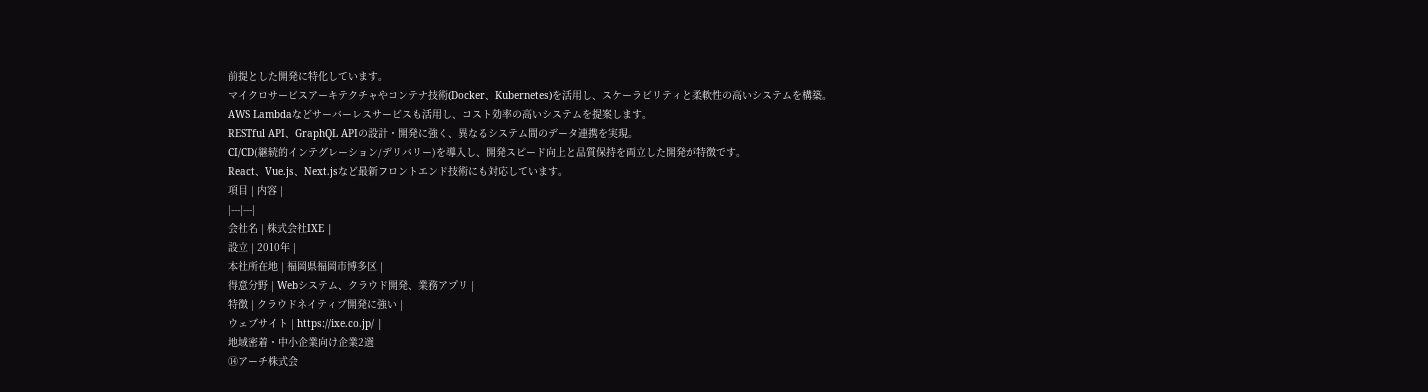前提とした開発に特化しています。
マイクロサービスアーキテクチャやコンテナ技術(Docker、Kubernetes)を活用し、スケーラビリティと柔軟性の高いシステムを構築。
AWS Lambdaなどサーバーレスサービスも活用し、コスト効率の高いシステムを提案します。
RESTful API、GraphQL APIの設計・開発に強く、異なるシステム間のデータ連携を実現。
CI/CD(継続的インテグレーション/デリバリー)を導入し、開発スピード向上と品質保持を両立した開発が特徴です。
React、Vue.js、Next.jsなど最新フロントエンド技術にも対応しています。
項目 | 内容 |
|---|---|
会社名 | 株式会社IXE |
設立 | 2010年 |
本社所在地 | 福岡県福岡市博多区 |
得意分野 | Webシステム、クラウド開発、業務アプリ |
特徴 | クラウドネイティブ開発に強い |
ウェブサイト | https://ixe.co.jp/ |
地域密着・中小企業向け企業2選
⑭アーチ株式会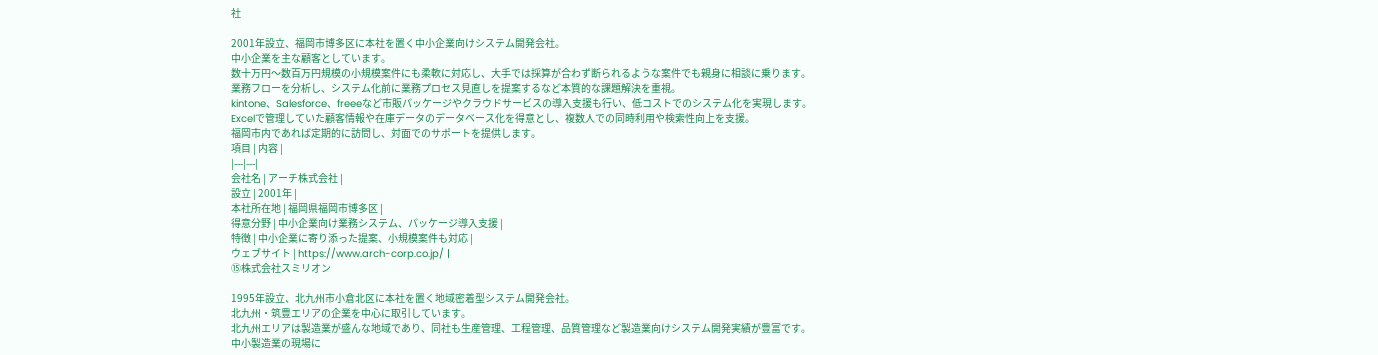社

2001年設立、福岡市博多区に本社を置く中小企業向けシステム開発会社。
中小企業を主な顧客としています。
数十万円〜数百万円規模の小規模案件にも柔軟に対応し、大手では採算が合わず断られるような案件でも親身に相談に乗ります。
業務フローを分析し、システム化前に業務プロセス見直しを提案するなど本質的な課題解決を重視。
kintone、Salesforce、freeeなど市販パッケージやクラウドサービスの導入支援も行い、低コストでのシステム化を実現します。
Excelで管理していた顧客情報や在庫データのデータベース化を得意とし、複数人での同時利用や検索性向上を支援。
福岡市内であれば定期的に訪問し、対面でのサポートを提供します。
項目 | 内容 |
|---|---|
会社名 | アーチ株式会社 |
設立 | 2001年 |
本社所在地 | 福岡県福岡市博多区 |
得意分野 | 中小企業向け業務システム、パッケージ導入支援 |
特徴 | 中小企業に寄り添った提案、小規模案件も対応 |
ウェブサイト | https://www.arch-corp.co.jp/ |
⑮株式会社スミリオン

1995年設立、北九州市小倉北区に本社を置く地域密着型システム開発会社。
北九州・筑豊エリアの企業を中心に取引しています。
北九州エリアは製造業が盛んな地域であり、同社も生産管理、工程管理、品質管理など製造業向けシステム開発実績が豊富です。
中小製造業の現場に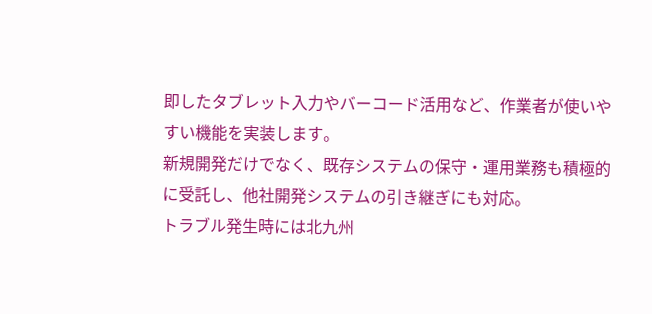即したタブレット入力やバーコード活用など、作業者が使いやすい機能を実装します。
新規開発だけでなく、既存システムの保守・運用業務も積極的に受託し、他社開発システムの引き継ぎにも対応。
トラブル発生時には北九州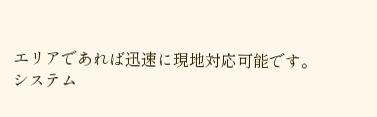エリアであれば迅速に現地対応可能です。
システム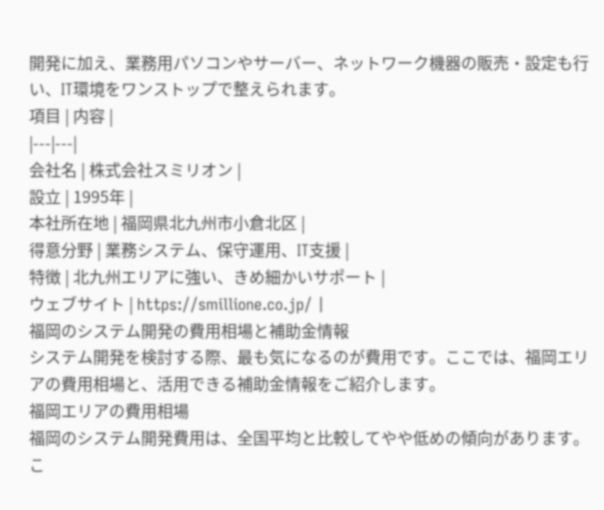開発に加え、業務用パソコンやサーバー、ネットワーク機器の販売・設定も行い、IT環境をワンストップで整えられます。
項目 | 内容 |
|---|---|
会社名 | 株式会社スミリオン |
設立 | 1995年 |
本社所在地 | 福岡県北九州市小倉北区 |
得意分野 | 業務システム、保守運用、IT支援 |
特徴 | 北九州エリアに強い、きめ細かいサポート |
ウェブサイト | https://smillione.co.jp/ |
福岡のシステム開発の費用相場と補助金情報
システム開発を検討する際、最も気になるのが費用です。ここでは、福岡エリアの費用相場と、活用できる補助金情報をご紹介します。
福岡エリアの費用相場
福岡のシステム開発費用は、全国平均と比較してやや低めの傾向があります。こ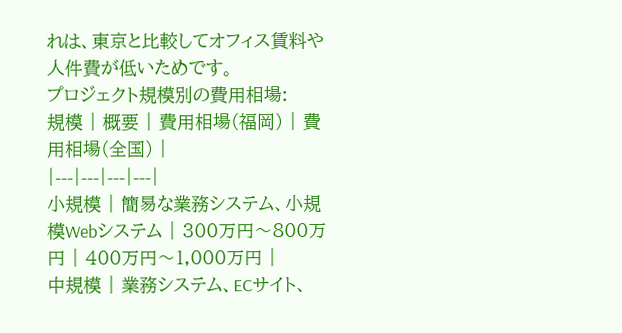れは、東京と比較してオフィス賃料や人件費が低いためです。
プロジェクト規模別の費用相場:
規模 | 概要 | 費用相場(福岡) | 費用相場(全国) |
|---|---|---|---|
小規模 | 簡易な業務システム、小規模Webシステム | 300万円〜800万円 | 400万円〜1,000万円 |
中規模 | 業務システム、ECサイト、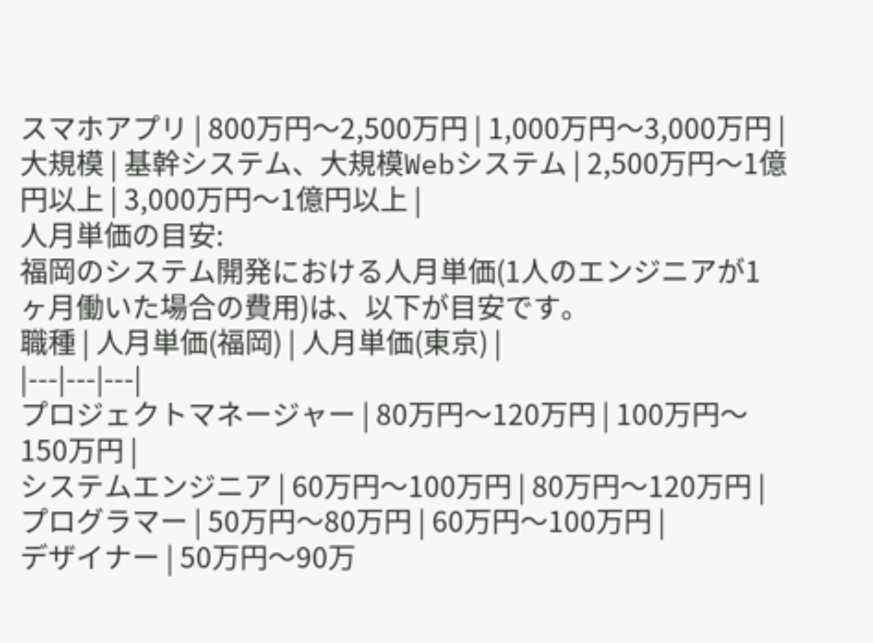スマホアプリ | 800万円〜2,500万円 | 1,000万円〜3,000万円 |
大規模 | 基幹システム、大規模Webシステム | 2,500万円〜1億円以上 | 3,000万円〜1億円以上 |
人月単価の目安:
福岡のシステム開発における人月単価(1人のエンジニアが1ヶ月働いた場合の費用)は、以下が目安です。
職種 | 人月単価(福岡) | 人月単価(東京) |
|---|---|---|
プロジェクトマネージャー | 80万円〜120万円 | 100万円〜150万円 |
システムエンジニア | 60万円〜100万円 | 80万円〜120万円 |
プログラマー | 50万円〜80万円 | 60万円〜100万円 |
デザイナー | 50万円〜90万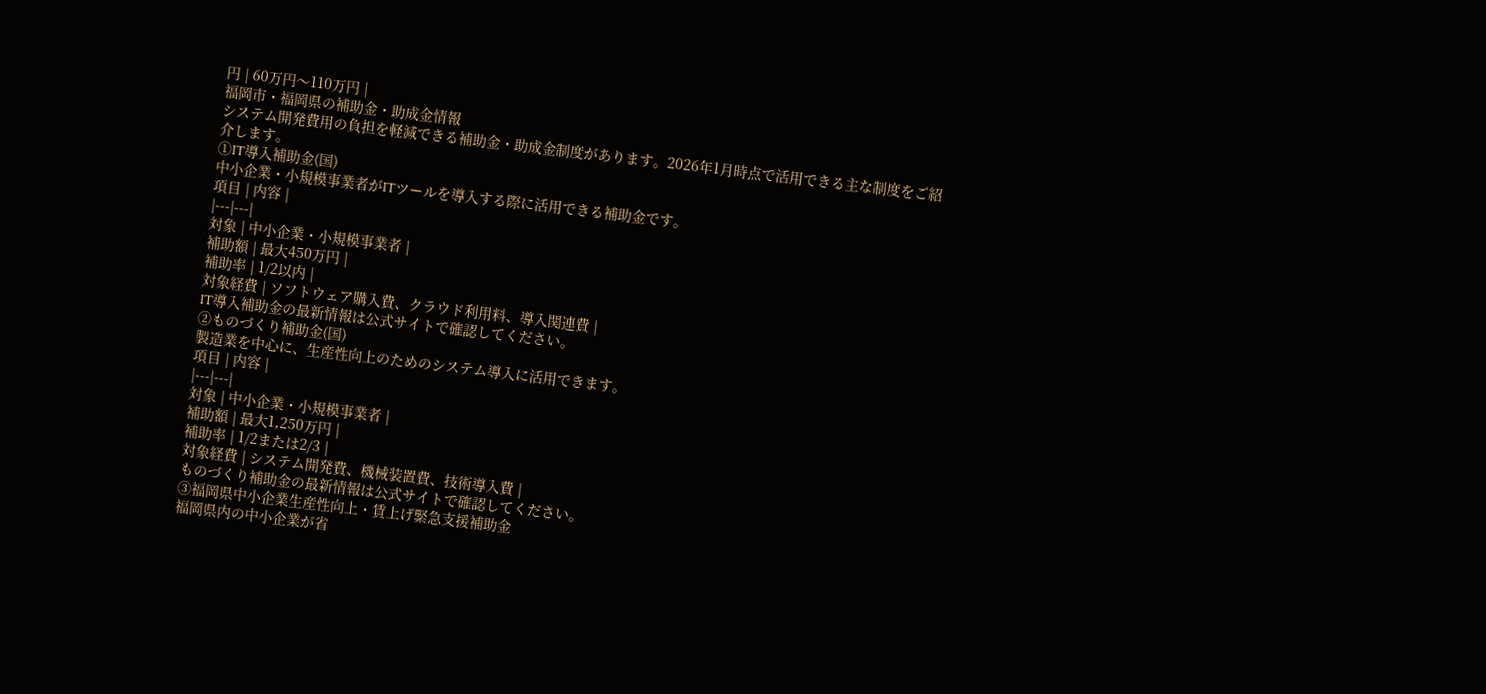円 | 60万円〜110万円 |
福岡市・福岡県の補助金・助成金情報
システム開発費用の負担を軽減できる補助金・助成金制度があります。2026年1月時点で活用できる主な制度をご紹介します。
①IT導入補助金(国)
中小企業・小規模事業者がITツールを導入する際に活用できる補助金です。
項目 | 内容 |
|---|---|
対象 | 中小企業・小規模事業者 |
補助額 | 最大450万円 |
補助率 | 1/2以内 |
対象経費 | ソフトウェア購入費、クラウド利用料、導入関連費 |
IT導入補助金の最新情報は公式サイトで確認してください。
②ものづくり補助金(国)
製造業を中心に、生産性向上のためのシステム導入に活用できます。
項目 | 内容 |
|---|---|
対象 | 中小企業・小規模事業者 |
補助額 | 最大1,250万円 |
補助率 | 1/2または2/3 |
対象経費 | システム開発費、機械装置費、技術導入費 |
ものづくり補助金の最新情報は公式サイトで確認してください。
③福岡県中小企業生産性向上・賃上げ緊急支援補助金
福岡県内の中小企業が省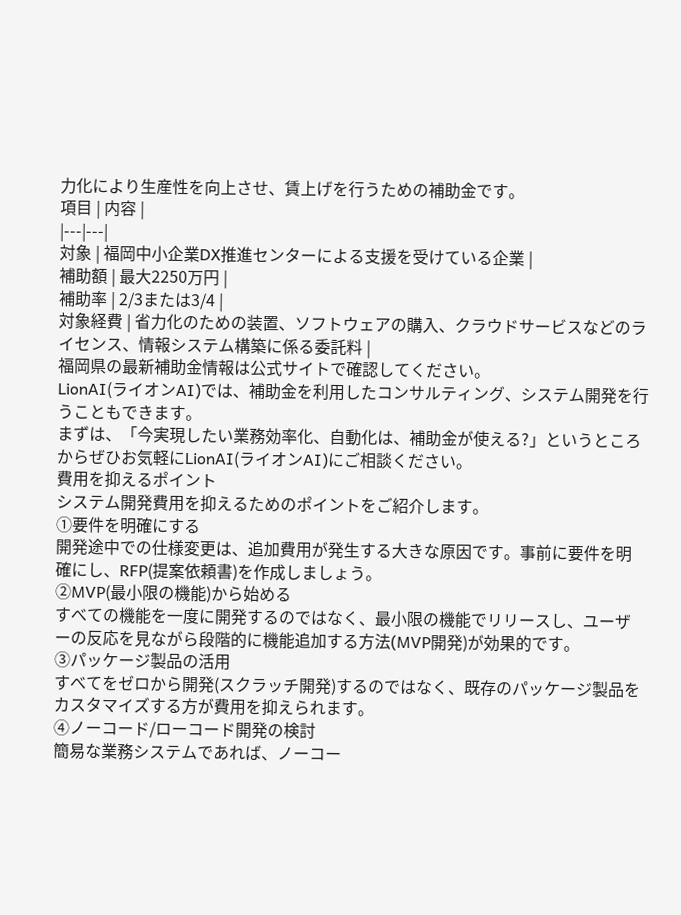力化により生産性を向上させ、賃上げを行うための補助金です。
項目 | 内容 |
|---|---|
対象 | 福岡中小企業DX推進センターによる支援を受けている企業 |
補助額 | 最大2250万円 |
補助率 | 2/3または3/4 |
対象経費 | 省力化のための装置、ソフトウェアの購入、クラウドサービスなどのライセンス、情報システム構築に係る委託料 |
福岡県の最新補助金情報は公式サイトで確認してください。
LionAI(ライオンAI)では、補助金を利用したコンサルティング、システム開発を行うこともできます。
まずは、「今実現したい業務効率化、自動化は、補助金が使える?」というところからぜひお気軽にLionAI(ライオンAI)にご相談ください。
費用を抑えるポイント
システム開発費用を抑えるためのポイントをご紹介します。
①要件を明確にする
開発途中での仕様変更は、追加費用が発生する大きな原因です。事前に要件を明確にし、RFP(提案依頼書)を作成しましょう。
②MVP(最小限の機能)から始める
すべての機能を一度に開発するのではなく、最小限の機能でリリースし、ユーザーの反応を見ながら段階的に機能追加する方法(MVP開発)が効果的です。
③パッケージ製品の活用
すべてをゼロから開発(スクラッチ開発)するのではなく、既存のパッケージ製品をカスタマイズする方が費用を抑えられます。
④ノーコード/ローコード開発の検討
簡易な業務システムであれば、ノーコー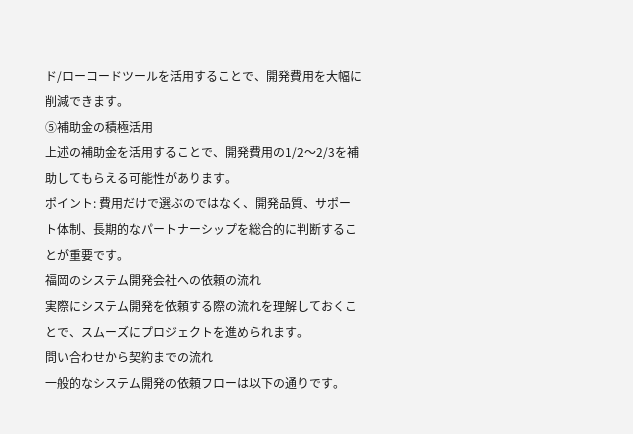ド/ローコードツールを活用することで、開発費用を大幅に削減できます。
⑤補助金の積極活用
上述の補助金を活用することで、開発費用の1/2〜2/3を補助してもらえる可能性があります。
ポイント: 費用だけで選ぶのではなく、開発品質、サポート体制、長期的なパートナーシップを総合的に判断することが重要です。
福岡のシステム開発会社への依頼の流れ
実際にシステム開発を依頼する際の流れを理解しておくことで、スムーズにプロジェクトを進められます。
問い合わせから契約までの流れ
一般的なシステム開発の依頼フローは以下の通りです。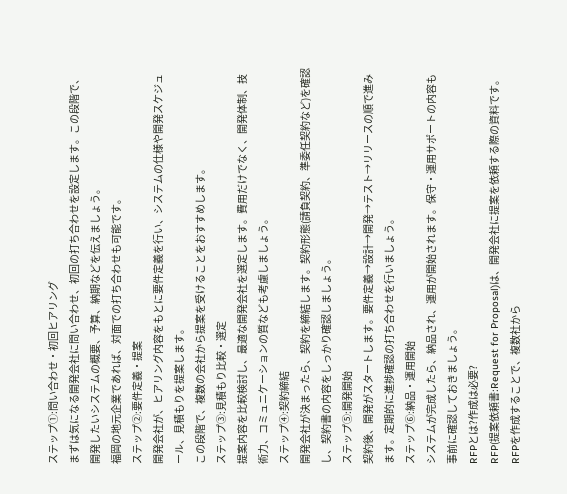ステップ①:問い合わせ・初回ヒアリング
まずは気になる開発会社に問い合わせ、初回の打ち合わせを設定します。この段階で、開発したいシステムの概要、予算、納期などを伝えましょう。
福岡の地元企業であれば、対面での打ち合わせも可能です。
ステップ②:要件定義・提案
開発会社が、ヒアリング内容をもとに要件定義を行い、システムの仕様や開発スケジュール、見積もりを提案します。
この段階で、複数の会社から提案を受けることをおすすめします。
ステップ③:見積もり比較・選定
提案内容を比較検討し、最適な開発会社を選定します。費用だけでなく、開発体制、技術力、コミュニケーションの質なども考慮しましょう。
ステップ④:契約締結
開発会社が決まったら、契約を締結します。契約形態(請負契約、準委任契約など)を確認し、契約書の内容をしっかり確認しましょう。
ステップ⑤:開発開始
契約後、開発がスタートします。要件定義→設計→開発→テスト→リリースの順で進みます。定期的に進捗確認の打ち合わせを行いましょう。
ステップ⑥:納品・運用開始
システムが完成したら、納品され、運用が開始されます。保守・運用サポートの内容も事前に確認しておきましょう。
RFPとは?作成は必要?
RFP(提案依頼書:Request for Proposal)は、開発会社に提案を依頼する際の資料です。
RFPを作成することで、複数社から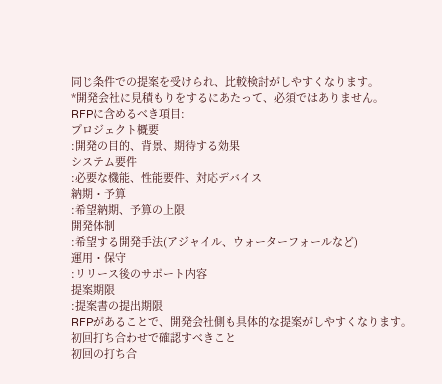同じ条件での提案を受けられ、比較検討がしやすくなります。
*開発会社に見積もりをするにあたって、必須ではありません。
RFPに含めるべき項目:
プロジェクト概要
:開発の目的、背景、期待する効果
システム要件
:必要な機能、性能要件、対応デバイス
納期・予算
:希望納期、予算の上限
開発体制
:希望する開発手法(アジャイル、ウォーターフォールなど)
運用・保守
:リリース後のサポート内容
提案期限
:提案書の提出期限
RFPがあることで、開発会社側も具体的な提案がしやすくなります。
初回打ち合わせで確認すべきこと
初回の打ち合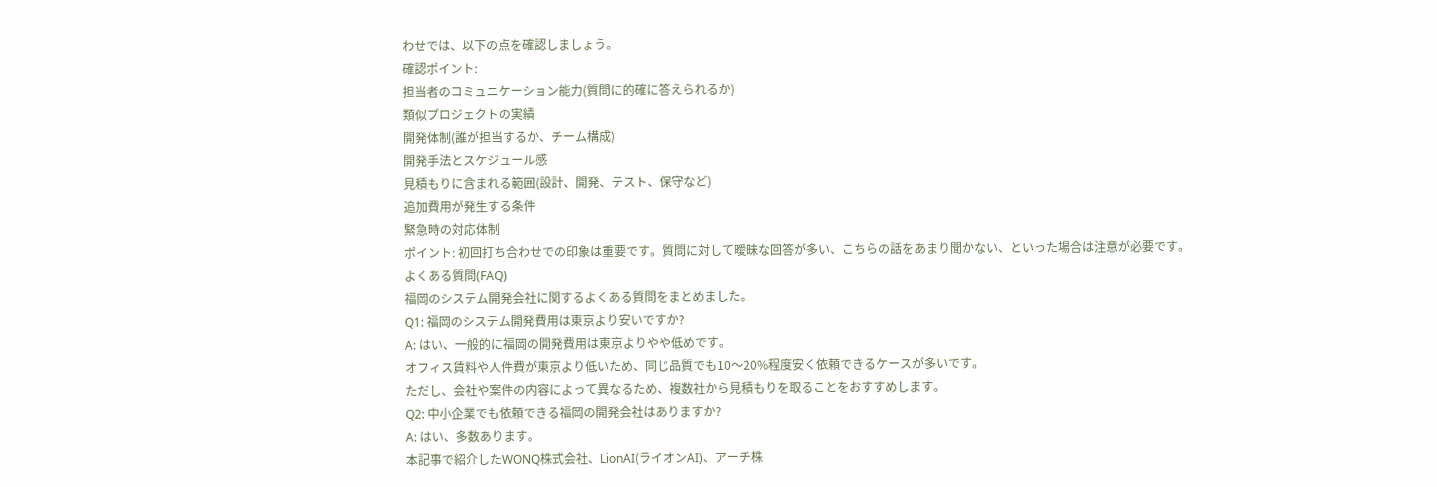わせでは、以下の点を確認しましょう。
確認ポイント:
担当者のコミュニケーション能力(質問に的確に答えられるか)
類似プロジェクトの実績
開発体制(誰が担当するか、チーム構成)
開発手法とスケジュール感
見積もりに含まれる範囲(設計、開発、テスト、保守など)
追加費用が発生する条件
緊急時の対応体制
ポイント: 初回打ち合わせでの印象は重要です。質問に対して曖昧な回答が多い、こちらの話をあまり聞かない、といった場合は注意が必要です。
よくある質問(FAQ)
福岡のシステム開発会社に関するよくある質問をまとめました。
Q1: 福岡のシステム開発費用は東京より安いですか?
A: はい、一般的に福岡の開発費用は東京よりやや低めです。
オフィス賃料や人件費が東京より低いため、同じ品質でも10〜20%程度安く依頼できるケースが多いです。
ただし、会社や案件の内容によって異なるため、複数社から見積もりを取ることをおすすめします。
Q2: 中小企業でも依頼できる福岡の開発会社はありますか?
A: はい、多数あります。
本記事で紹介したWONQ株式会社、LionAI(ライオンAI)、アーチ株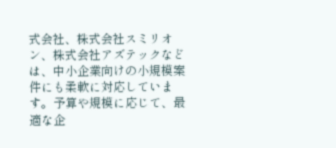式会社、株式会社スミリオン、株式会社アズテックなどは、中小企業向けの小規模案件にも柔軟に対応しています。予算や規模に応じて、最適な企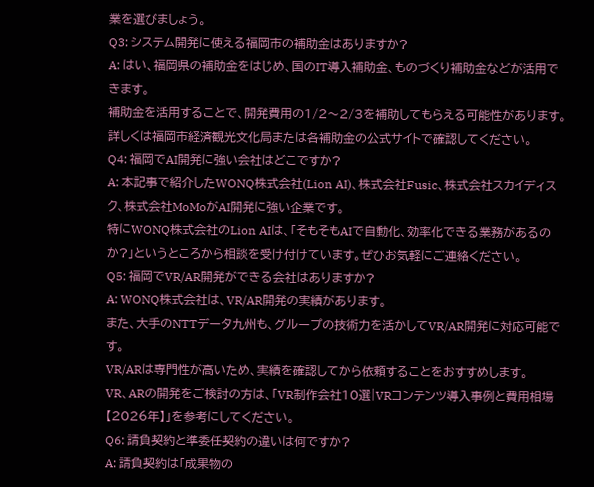業を選びましょう。
Q3: システム開発に使える福岡市の補助金はありますか?
A: はい、福岡県の補助金をはじめ、国のIT導入補助金、ものづくり補助金などが活用できます。
補助金を活用することで、開発費用の1/2〜2/3を補助してもらえる可能性があります。
詳しくは福岡市経済観光文化局または各補助金の公式サイトで確認してください。
Q4: 福岡でAI開発に強い会社はどこですか?
A: 本記事で紹介したWONQ株式会社(Lion AI)、株式会社Fusic、株式会社スカイディスク、株式会社MoMoがAI開発に強い企業です。
特にWONQ株式会社のLion AIは、「そもそもAIで自動化、効率化できる業務があるのか?」というところから相談を受け付けています。ぜひお気軽にご連絡ください。
Q5: 福岡でVR/AR開発ができる会社はありますか?
A: WONQ株式会社は、VR/AR開発の実績があります。
また、大手のNTTデータ九州も、グループの技術力を活かしてVR/AR開発に対応可能です。
VR/ARは専門性が高いため、実績を確認してから依頼することをおすすめします。
VR、ARの開発をご検討の方は、「VR制作会社10選|VRコンテンツ導入事例と費用相場【2026年】」を参考にしてください。
Q6: 請負契約と準委任契約の違いは何ですか?
A: 請負契約は「成果物の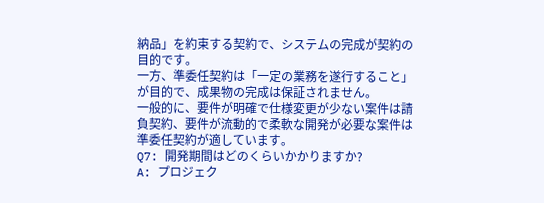納品」を約束する契約で、システムの完成が契約の目的です。
一方、準委任契約は「一定の業務を遂行すること」が目的で、成果物の完成は保証されません。
一般的に、要件が明確で仕様変更が少ない案件は請負契約、要件が流動的で柔軟な開発が必要な案件は準委任契約が適しています。
Q7: 開発期間はどのくらいかかりますか?
A: プロジェク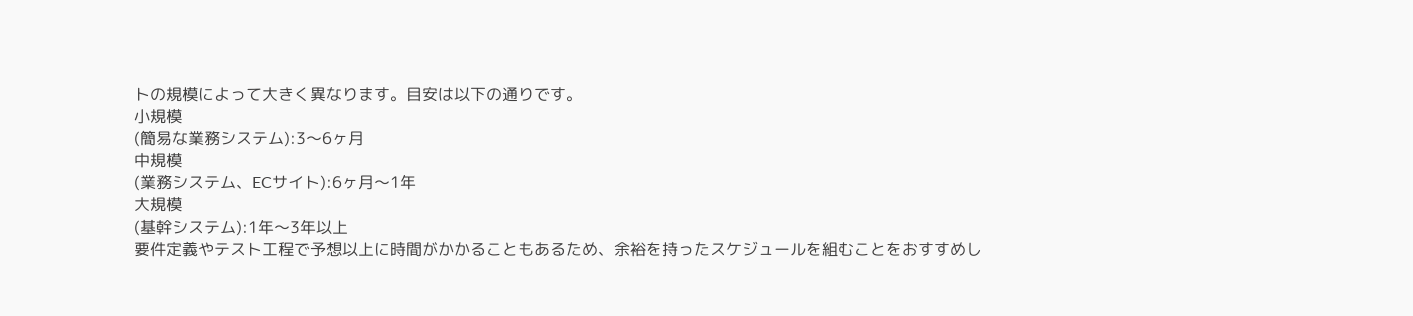トの規模によって大きく異なります。目安は以下の通りです。
小規模
(簡易な業務システム):3〜6ヶ月
中規模
(業務システム、ECサイト):6ヶ月〜1年
大規模
(基幹システム):1年〜3年以上
要件定義やテスト工程で予想以上に時間がかかることもあるため、余裕を持ったスケジュールを組むことをおすすめし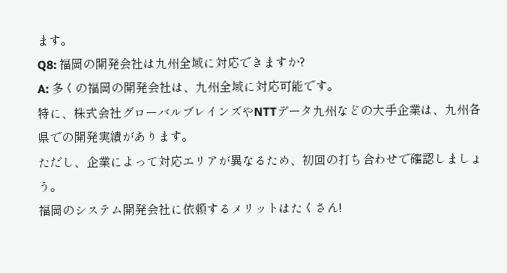ます。
Q8: 福岡の開発会社は九州全域に対応できますか?
A: 多くの福岡の開発会社は、九州全域に対応可能です。
特に、株式会社グローバルブレインズやNTTデータ九州などの大手企業は、九州各県での開発実績があります。
ただし、企業によって対応エリアが異なるため、初回の打ち合わせで確認しましょう。
福岡のシステム開発会社に依頼するメリットはたくさん!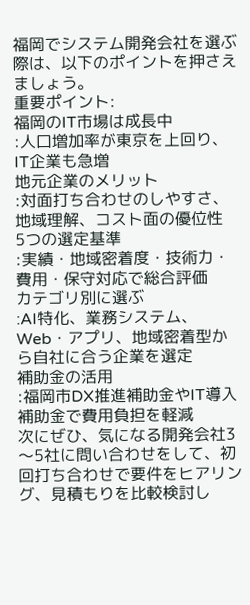福岡でシステム開発会社を選ぶ際は、以下のポイントを押さえましょう。
重要ポイント:
福岡のIT市場は成長中
:人口増加率が東京を上回り、IT企業も急増
地元企業のメリット
:対面打ち合わせのしやすさ、地域理解、コスト面の優位性
5つの選定基準
:実績・地域密着度・技術力・費用・保守対応で総合評価
カテゴリ別に選ぶ
:AI特化、業務システム、Web・アプリ、地域密着型から自社に合う企業を選定
補助金の活用
:福岡市DX推進補助金やIT導入補助金で費用負担を軽減
次にぜひ、気になる開発会社3〜5社に問い合わせをして、初回打ち合わせで要件をヒアリング、見積もりを比較検討し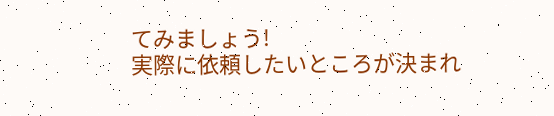てみましょう!
実際に依頼したいところが決まれ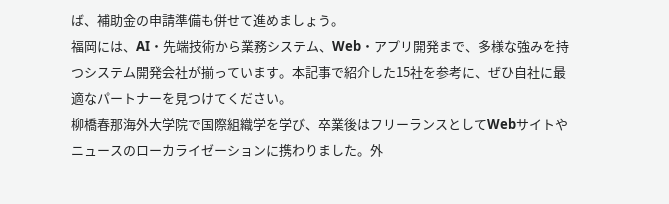ば、補助金の申請準備も併せて進めましょう。
福岡には、AI・先端技術から業務システム、Web・アプリ開発まで、多様な強みを持つシステム開発会社が揃っています。本記事で紹介した15社を参考に、ぜひ自社に最適なパートナーを見つけてください。
柳橋春那海外大学院で国際組織学を学び、卒業後はフリーランスとしてWebサイトやニュースのローカライゼーションに携わりました。外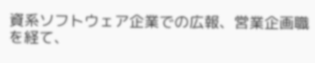資系ソフトウェア企業での広報、営業企画職を経て、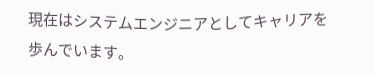現在はシステムエンジニアとしてキャリアを歩んでいます。